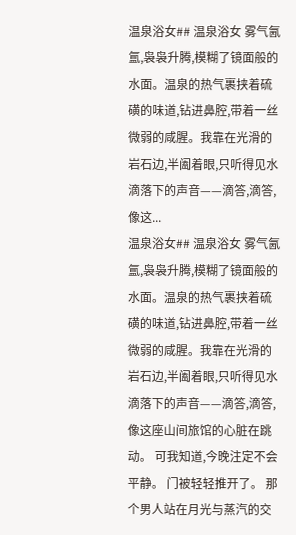温泉浴女## 温泉浴女 雾气氤氲,袅袅升腾,模糊了镜面般的水面。温泉的热气裹挟着硫磺的味道,钻进鼻腔,带着一丝微弱的咸腥。我靠在光滑的岩石边,半阖着眼,只听得见水滴落下的声音——滴答,滴答,像这...
温泉浴女## 温泉浴女 雾气氤氲,袅袅升腾,模糊了镜面般的水面。温泉的热气裹挟着硫磺的味道,钻进鼻腔,带着一丝微弱的咸腥。我靠在光滑的岩石边,半阖着眼,只听得见水滴落下的声音——滴答,滴答,像这座山间旅馆的心脏在跳动。 可我知道,今晚注定不会平静。 门被轻轻推开了。 那个男人站在月光与蒸汽的交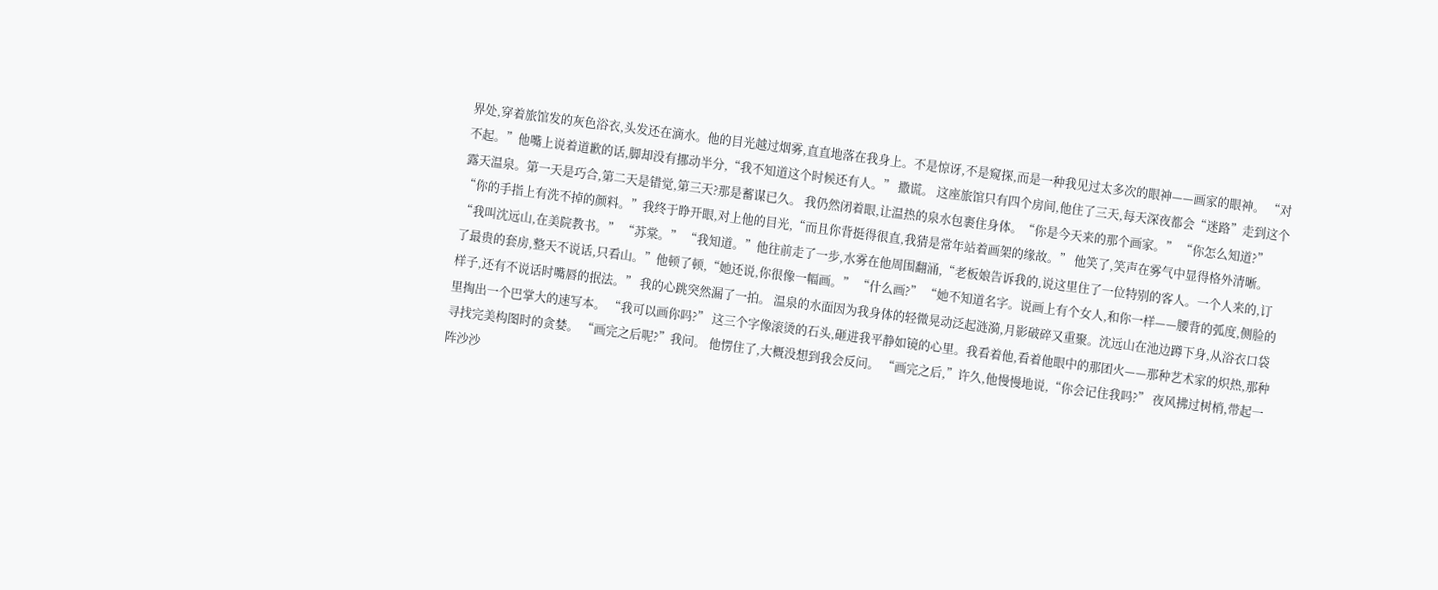界处,穿着旅馆发的灰色浴衣,头发还在滴水。他的目光越过烟雾,直直地落在我身上。不是惊讶,不是窥探,而是一种我见过太多次的眼神——画家的眼神。 “对不起。”他嘴上说着道歉的话,脚却没有挪动半分,“我不知道这个时候还有人。” 撒谎。 这座旅馆只有四个房间,他住了三天,每天深夜都会“迷路”走到这个露天温泉。第一天是巧合,第二天是错觉,第三天?那是蓄谋已久。 我仍然闭着眼,让温热的泉水包裹住身体。“你是今天来的那个画家。” “你怎么知道?” “你的手指上有洗不掉的颜料。”我终于睁开眼,对上他的目光,“而且你背挺得很直,我猜是常年站着画架的缘故。” 他笑了,笑声在雾气中显得格外清晰。“我叫沈远山,在美院教书。” “苏棠。” “我知道。”他往前走了一步,水雾在他周围翻涌,“老板娘告诉我的,说这里住了一位特别的客人。一个人来的,订了最贵的套房,整天不说话,只看山。”他顿了顿,“她还说,你很像一幅画。” “什么画?” “她不知道名字。说画上有个女人,和你一样——腰背的弧度,侧脸的样子,还有不说话时嘴唇的抿法。” 我的心跳突然漏了一拍。 温泉的水面因为我身体的轻微晃动泛起涟漪,月影破碎又重聚。沈远山在池边蹲下身,从浴衣口袋里掏出一个巴掌大的速写本。 “我可以画你吗?” 这三个字像滚烫的石头,砸进我平静如镜的心里。我看着他,看着他眼中的那团火——那种艺术家的炽热,那种寻找完美构图时的贪婪。 “画完之后呢?”我问。 他愣住了,大概没想到我会反问。 “画完之后,”许久,他慢慢地说,“你会记住我吗?” 夜风拂过树梢,带起一阵沙沙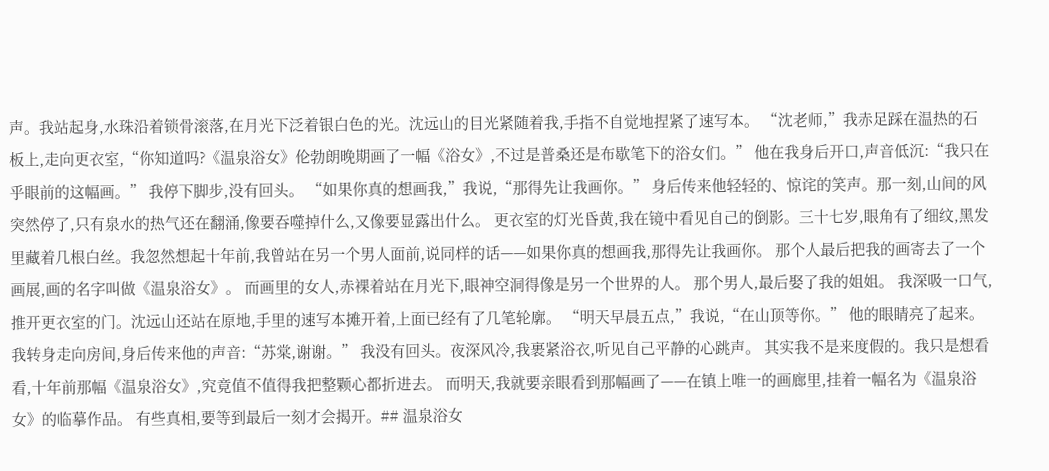声。我站起身,水珠沿着锁骨滚落,在月光下泛着银白色的光。沈远山的目光紧随着我,手指不自觉地捏紧了速写本。 “沈老师,”我赤足踩在温热的石板上,走向更衣室,“你知道吗?《温泉浴女》伦勃朗晚期画了一幅《浴女》,不过是普桑还是布歇笔下的浴女们。” 他在我身后开口,声音低沉:“我只在乎眼前的这幅画。” 我停下脚步,没有回头。 “如果你真的想画我,”我说,“那得先让我画你。” 身后传来他轻轻的、惊诧的笑声。那一刻,山间的风突然停了,只有泉水的热气还在翻涌,像要吞噬掉什么,又像要显露出什么。 更衣室的灯光昏黄,我在镜中看见自己的倒影。三十七岁,眼角有了细纹,黑发里藏着几根白丝。我忽然想起十年前,我曾站在另一个男人面前,说同样的话——如果你真的想画我,那得先让我画你。 那个人最后把我的画寄去了一个画展,画的名字叫做《温泉浴女》。 而画里的女人,赤裸着站在月光下,眼神空洞得像是另一个世界的人。 那个男人,最后娶了我的姐姐。 我深吸一口气,推开更衣室的门。沈远山还站在原地,手里的速写本摊开着,上面已经有了几笔轮廓。 “明天早晨五点,”我说,“在山顶等你。” 他的眼睛亮了起来。 我转身走向房间,身后传来他的声音:“苏棠,谢谢。” 我没有回头。夜深风冷,我裹紧浴衣,听见自己平静的心跳声。 其实我不是来度假的。我只是想看看,十年前那幅《温泉浴女》,究竟值不值得我把整颗心都折进去。 而明天,我就要亲眼看到那幅画了——在镇上唯一的画廊里,挂着一幅名为《温泉浴女》的临摹作品。 有些真相,要等到最后一刻才会揭开。## 温泉浴女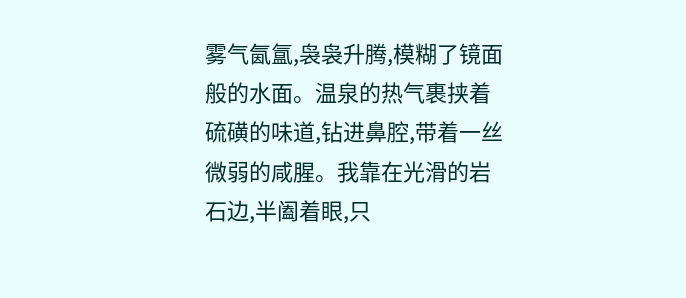雾气氤氲,袅袅升腾,模糊了镜面般的水面。温泉的热气裹挟着硫磺的味道,钻进鼻腔,带着一丝微弱的咸腥。我靠在光滑的岩石边,半阖着眼,只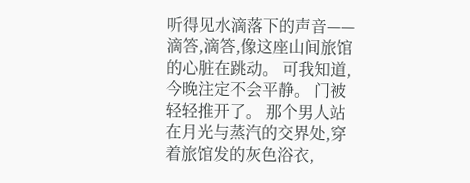听得见水滴落下的声音——滴答,滴答,像这座山间旅馆的心脏在跳动。 可我知道,今晚注定不会平静。 门被轻轻推开了。 那个男人站在月光与蒸汽的交界处,穿着旅馆发的灰色浴衣,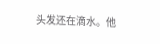头发还在滴水。他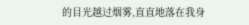的目光越过烟雾,直直地落在我身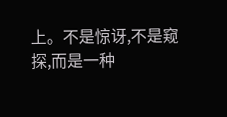上。不是惊讶,不是窥探,而是一种